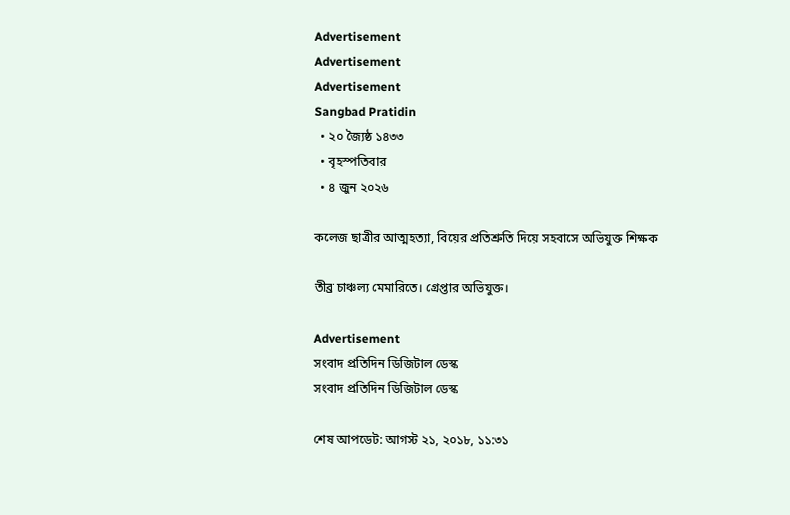Advertisement
Advertisement
Advertisement
Sangbad Pratidin
  • ২০ জ্যৈষ্ঠ ১৪৩৩
  • বৃহস্পতিবার
  • ৪ জুন ২০২৬

কলেজ ছাত্রীর আত্মহত্যা, বিয়ের প্রতিশ্রুতি দিয়ে সহবাসে অভিযুক্ত শিক্ষক

তীব্র চাঞ্চল্য মেমারিতে। গ্রেপ্তার অভিযুক্ত।

Advertisement
সংবাদ প্রতিদিন ডিজিটাল ডেস্ক
সংবাদ প্রতিদিন ডিজিটাল ডেস্ক

শেষ আপডেট: আগস্ট ২১, ২০১৮, ১১:৩১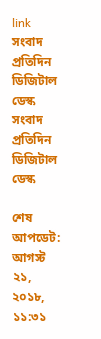link
সংবাদ প্রতিদিন ডিজিটাল ডেস্ক
সংবাদ প্রতিদিন ডিজিটাল ডেস্ক

শেষ আপডেট: আগস্ট ২১, ২০১৮, ১১:৩১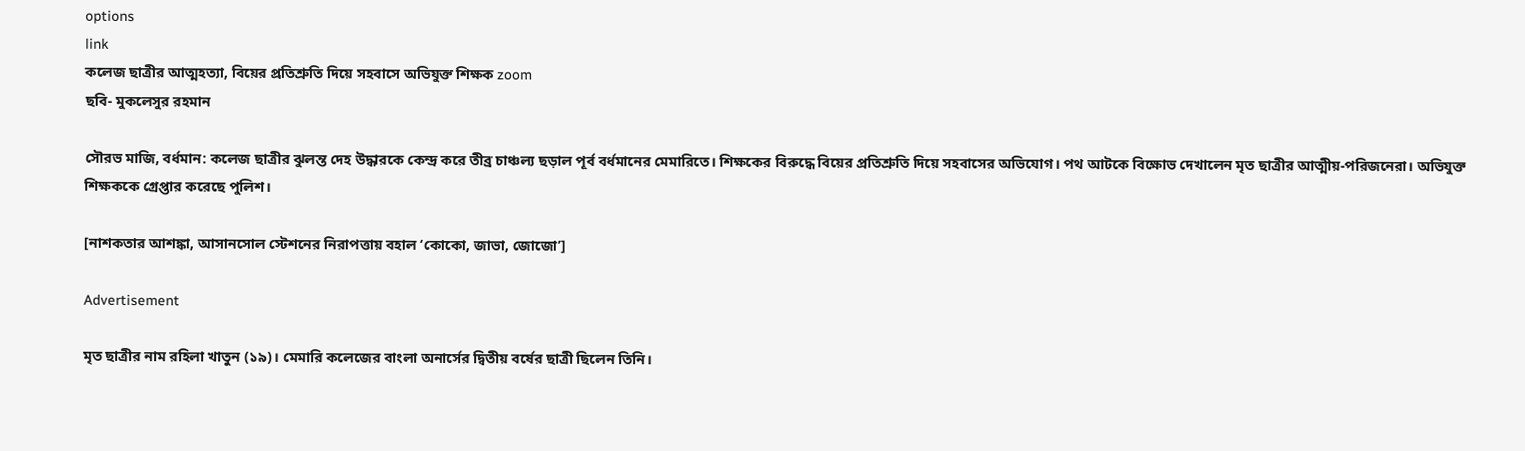options
link
কলেজ ছাত্রীর আত্মহত্যা, বিয়ের প্রতিশ্রুতি দিয়ে সহবাসে অভিযুক্ত শিক্ষক zoom
ছবি- মুকলেসুর রহমান

সৌরভ মাজি, বর্ধমান: কলেজ ছাত্রীর ঝুলন্ত দেহ উদ্ধারকে কেন্দ্র করে তীব্র চাঞ্চল্য ছড়াল পূর্ব বর্ধমানের মেমারিতে। শিক্ষকের বিরুদ্ধে বিয়ের প্রতিশ্রুতি দিয়ে সহবাসের অভিযোগ। পথ আটকে বিক্ষোভ দেখালেন মৃত ছাত্রীর আত্মীয়-পরিজনেরা। অভিযুক্ত শিক্ষককে গ্রেপ্তার করেছে পুলিশ।

[নাশকতার আশঙ্কা, আসানসোল স্টেশনের নিরাপত্তায় বহাল ‘কোকো, জাভা, জোজো’]

Advertisement

মৃত ছাত্রীর নাম রহিলা খাতুন (১৯)। মেমারি কলেজের বাংলা অনার্সের দ্বিতীয় বর্ষের ছাত্রী ছিলেন তিনি।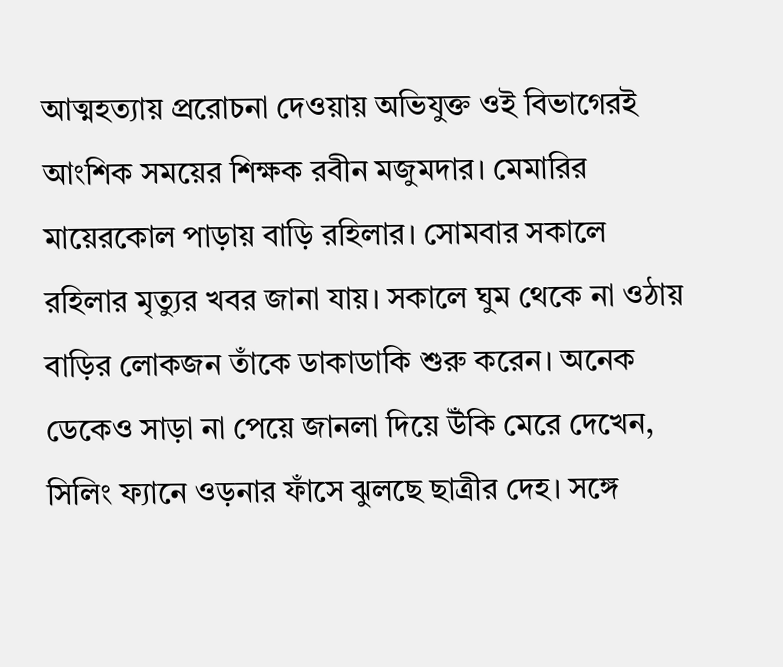আত্মহত্যায় প্ররোচনা দেওয়ায় অভিযুক্ত ওই বিভাগেরই আংশিক সময়ের শিক্ষক রবীন মজুমদার। মেমারির মায়েরকোল পাড়ায় বাড়ি রহিলার। সোমবার সকালে রহিলার মৃত্যুর খবর জানা যায়। সকালে ঘুম থেকে না ওঠায় বাড়ির লোকজন তাঁকে ডাকাডাকি শুরু করেন। অনেক ডেকেও সাড়া না পেয়ে জানলা দিয়ে উঁকি মেরে দেখেন, সিলিং ফ্যানে ওড়নার ফাঁসে ঝুলছে ছাত্রীর দেহ। সঙ্গে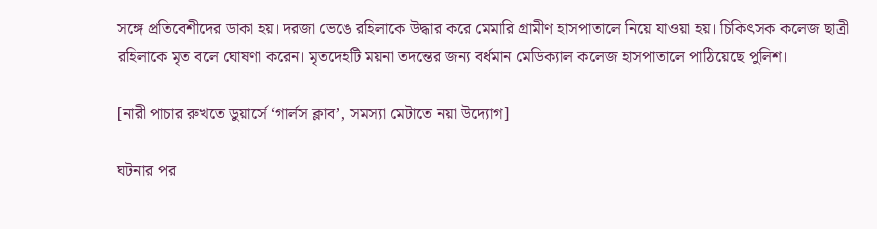সঙ্গে প্রতিবেশীদের ডাকা হয়। দরজা ভেঙে রহিলাকে উদ্ধার করে মেমারি গ্রামীণ হাসপাতালে নিয়ে যাওয়া হয়। চিকিৎসক কলেজ ছাত্রী রহিলাকে মৃত বলে ঘোষণা করেন। মৃতদেহটি ময়না তদন্তের জন্য বর্ধমান মেডিক্যাল কলেজ হাসপাতালে পাঠিয়েছে পুলিশ।

[নারী পাচার রুখতে ডুয়ার্সে ‘গার্লস ক্লাব’, সমস্যা মেটাতে নয়া উদ্যোগ]

ঘটনার পর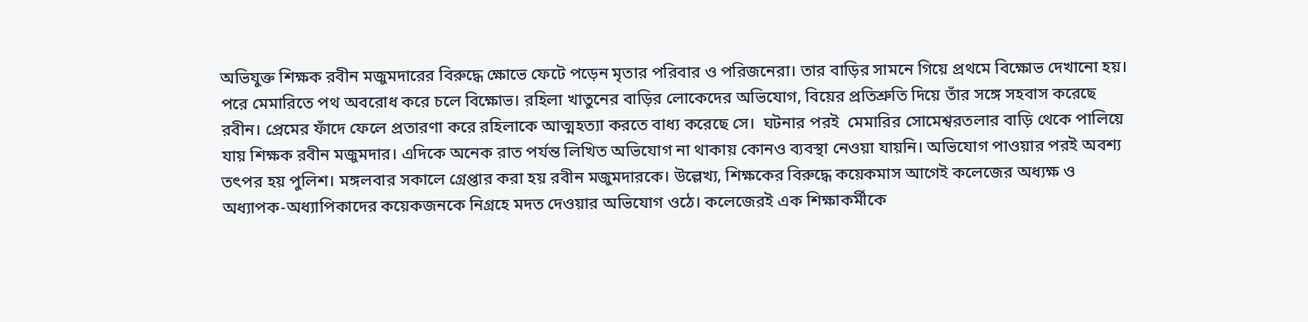অভিযুক্ত শিক্ষক রবীন মজুমদারের বিরুদ্ধে ক্ষোভে ফেটে পড়েন মৃতার পরিবার ও পরিজনেরা। তার বাড়ির সামনে গিয়ে প্রথমে বিক্ষোভ দেখানো হয়। পরে মেমারিতে পথ অবরোধ করে চলে বিক্ষোভ। রহিলা খাতুনের বাড়ির লোকেদের অভিযোগ, বিয়ের প্রতিশ্রুতি দিয়ে তাঁর সঙ্গে সহবাস করেছে রবীন। প্রেমের ফাঁদে ফেলে প্রতারণা করে রহিলাকে আত্মহত্যা করতে বাধ্য করেছে সে।  ঘটনার পরই  মেমারির সোমেশ্বরতলার বাড়ি থেকে পালিয়ে যায় শিক্ষক রবীন মজুমদার। এদিকে অনেক রাত পর্যন্ত লিখিত অভিযোগ না থাকায় কোনও ব্যবস্থা নেওয়া যায়নি। অভিযোগ পাওয়ার পরই অবশ্য তৎপর হয় পুলিশ। মঙ্গলবার সকালে গ্রেপ্তার করা হয় রবীন মজুমদারকে। উল্লেখ্য, শিক্ষকের বিরুদ্ধে কয়েকমাস আগেই কলেজের অধ্যক্ষ ও অধ্যাপক-অধ্যাপিকাদের কয়েকজনকে নিগ্রহে মদত দেওয়ার অভিযোগ ওঠে। কলেজেরই এক শিক্ষাকর্মীকে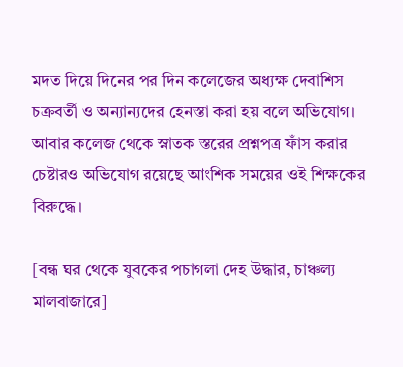মদত দিয়ে দিনের পর দিন কলেজের অধ্যক্ষ দেবাশিস চক্রবর্তী ও অন্যান্যদের হেনস্তা করা হয় বলে অভিযোগ। আবার কলেজ থেকে স্নাতক স্তরের প্রশ্নপত্র ফাঁস করার চেষ্টারও অভিযোগ রয়েছে আংশিক সময়ের ওই শিক্ষকের বিরুদ্ধে।

[বন্ধ ঘর থেকে যুবকের পচাগলা দেহ উদ্ধার, চাঞ্চল্য মালবাজারে]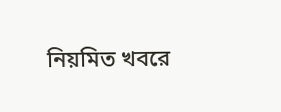নিয়মিত খবরে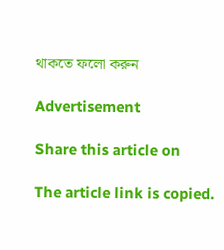থাকতে ফলো করুন

Advertisement

Share this article on

The article link is copied.